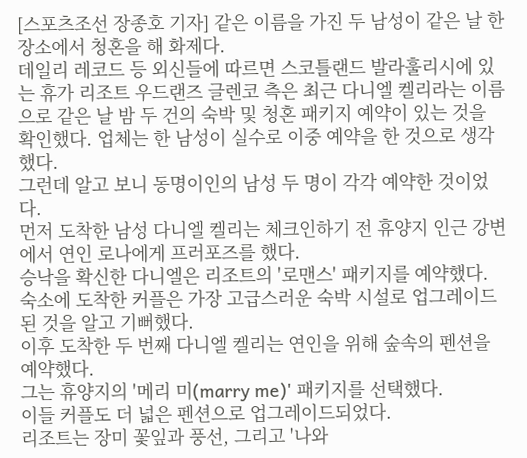[스포츠조선 장종호 기자] 같은 이름을 가진 두 남성이 같은 날 한 장소에서 청혼을 해 화제다.
데일리 레코드 등 외신들에 따르면 스코틀랜드 발라훌리시에 있는 휴가 리조트 우드랜즈 글렌코 측은 최근 다니엘 켈리라는 이름으로 같은 날 밤 두 건의 숙박 및 청혼 패키지 예약이 있는 것을 확인했다. 업체는 한 남성이 실수로 이중 예약을 한 것으로 생각했다.
그런데 알고 보니 동명이인의 남성 두 명이 각각 예약한 것이었다.
먼저 도착한 남성 다니엘 켈리는 체크인하기 전 휴양지 인근 강변에서 연인 로나에게 프러포즈를 했다.
승낙을 확신한 다니엘은 리조트의 '로맨스' 패키지를 예약했다.
숙소에 도착한 커플은 가장 고급스러운 숙박 시설로 업그레이드된 것을 알고 기뻐했다.
이후 도착한 두 번째 다니엘 켈리는 연인을 위해 숲속의 펜션을 예약했다.
그는 휴양지의 '메리 미(marry me)' 패키지를 선택했다.
이들 커플도 더 넓은 펜션으로 업그레이드되었다.
리조트는 장미 꽃잎과 풍선, 그리고 '나와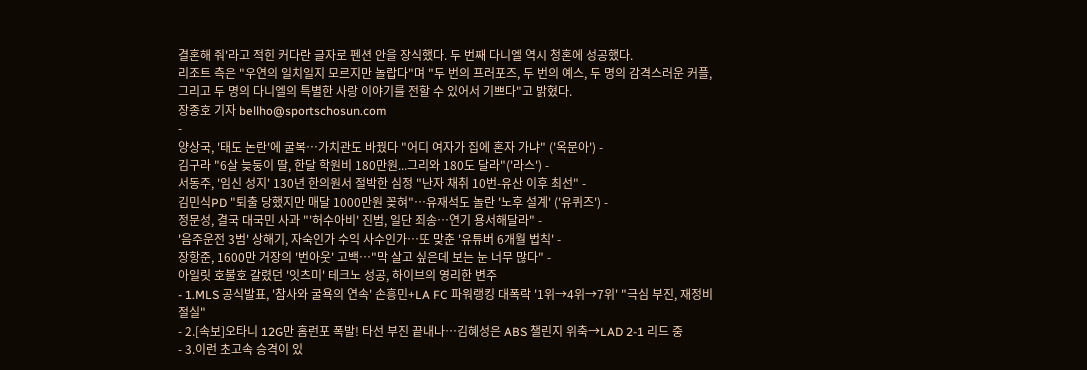결혼해 줘'라고 적힌 커다란 글자로 펜션 안을 장식했다. 두 번째 다니엘 역시 청혼에 성공했다.
리조트 측은 "우연의 일치일지 모르지만 놀랍다"며 "두 번의 프러포즈, 두 번의 예스, 두 명의 감격스러운 커플, 그리고 두 명의 다니엘의 특별한 사랑 이야기를 전할 수 있어서 기쁘다"고 밝혔다.
장종호 기자 bellho@sportschosun.com
-
양상국, '태도 논란'에 굴복…가치관도 바꿨다 "어디 여자가 집에 혼자 가냐" ('옥문아') -
김구라 "6살 늦둥이 딸, 한달 학원비 180만원...그리와 180도 달라"('라스') -
서동주, '임신 성지' 130년 한의원서 절박한 심정 "난자 채취 10번-유산 이후 최선" -
김민식PD "퇴출 당했지만 매달 1000만원 꽂혀"…유재석도 놀란 '노후 설계' ('유퀴즈') -
정문성, 결국 대국민 사과 "'허수아비' 진범, 일단 죄송…연기 용서해달라" -
'음주운전 3범' 상해기, 자숙인가 수익 사수인가…또 맞춘 '유튜버 6개월 법칙' -
장항준, 1600만 거장의 '번아웃' 고백…"막 살고 싶은데 보는 눈 너무 많다" -
아일릿 호불호 갈렸던 '잇츠미' 테크노 성공, 하이브의 영리한 변주
- 1.MLS 공식발표, '참사와 굴욕의 연속' 손흥민+LA FC 파워랭킹 대폭락 '1위→4위→7위' "극심 부진, 재정비 절실"
- 2.[속보]오타니 12G만 홈런포 폭발! 타선 부진 끝내나…김혜성은 ABS 챌린지 위축→LAD 2-1 리드 중
- 3.이런 초고속 승격이 있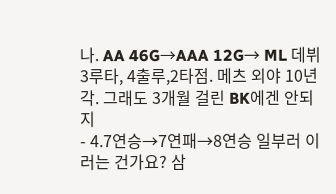나. AA 46G→AAA 12G→ ML 데뷔 3루타, 4출루,2타점. 메츠 외야 10년 각. 그래도 3개월 걸린 BK에겐 안되지
- 4.7연승→7연패→8연승 일부러 이러는 건가요? 삼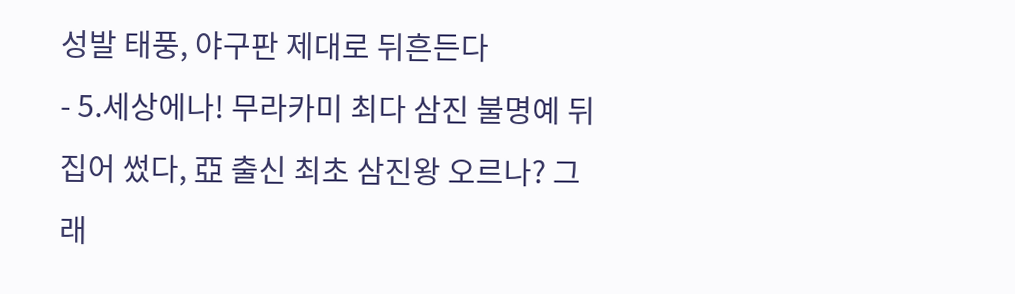성발 태풍, 야구판 제대로 뒤흔든다
- 5.세상에나! 무라카미 최다 삼진 불명예 뒤집어 썼다, 亞 출신 최초 삼진왕 오르나? 그래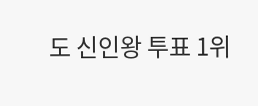도 신인왕 투표 1위